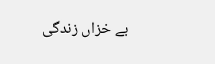بے خزاں زندگی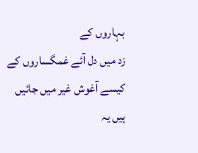بہاروں کے
زد میں دل آئے غمگساروں کے
کیسے آغوش غیر میں جائیں
ہیں یہ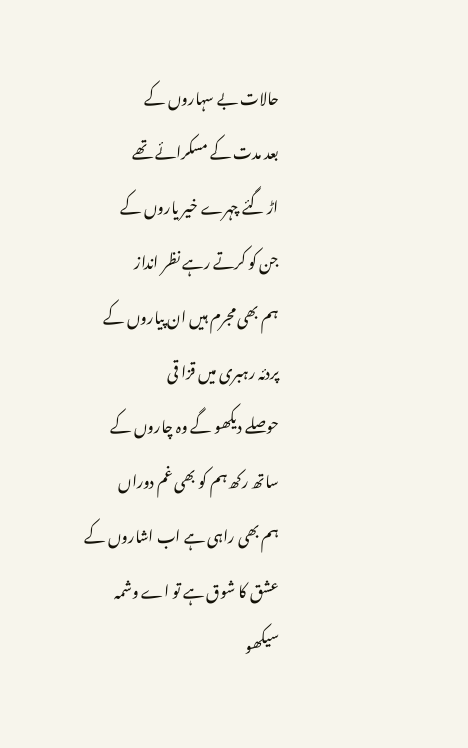حالات بے سہاروں کے
بعد مدت کے مسکرائے تھے
اڑ گئے چہرے خیر یاروں کے
جن کو کرتے رہے نظر انداز
ہم بھی مجرم ہیں ان پیاروں کے
پردئہ رہبری میں قزا قی
حوصلے دیکھو گے وہ چاروں کے
ساتھ رکھ ہم کو بھی غم دوراں
ہم بھی راہی ہے اب اشاروں کے
عشق کا شوق ہے تو اے وشمہ
سیکھو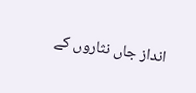انداز جاں نثاروں کے